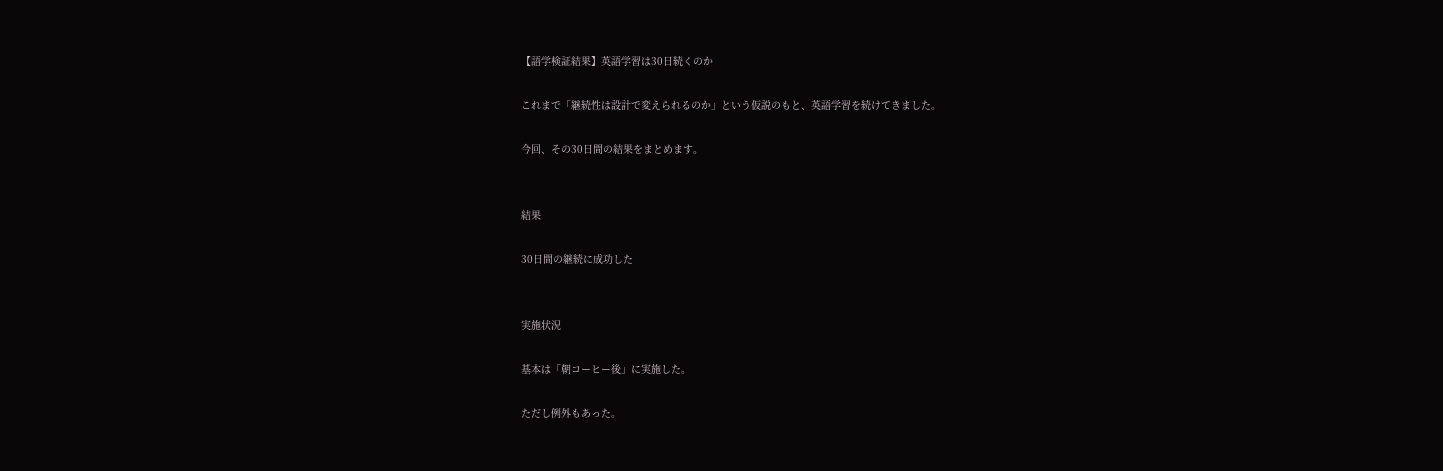【語学検証結果】英語学習は30日続くのか

これまで「継続性は設計で変えられるのか」という仮説のもと、英語学習を続けてきました。

今回、その30日間の結果をまとめます。


結果

30日間の継続に成功した


実施状況

基本は「朝コーヒー後」に実施した。

ただし例外もあった。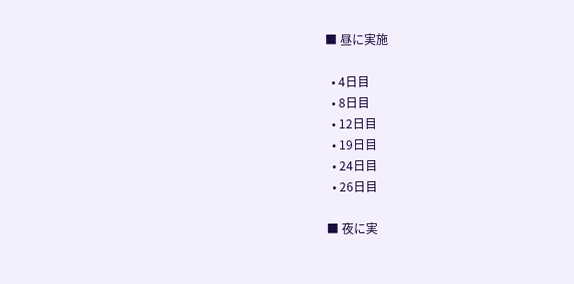■ 昼に実施

  • 4日目
  • 8日目
  • 12日目
  • 19日目
  • 24日目
  • 26日目

■ 夜に実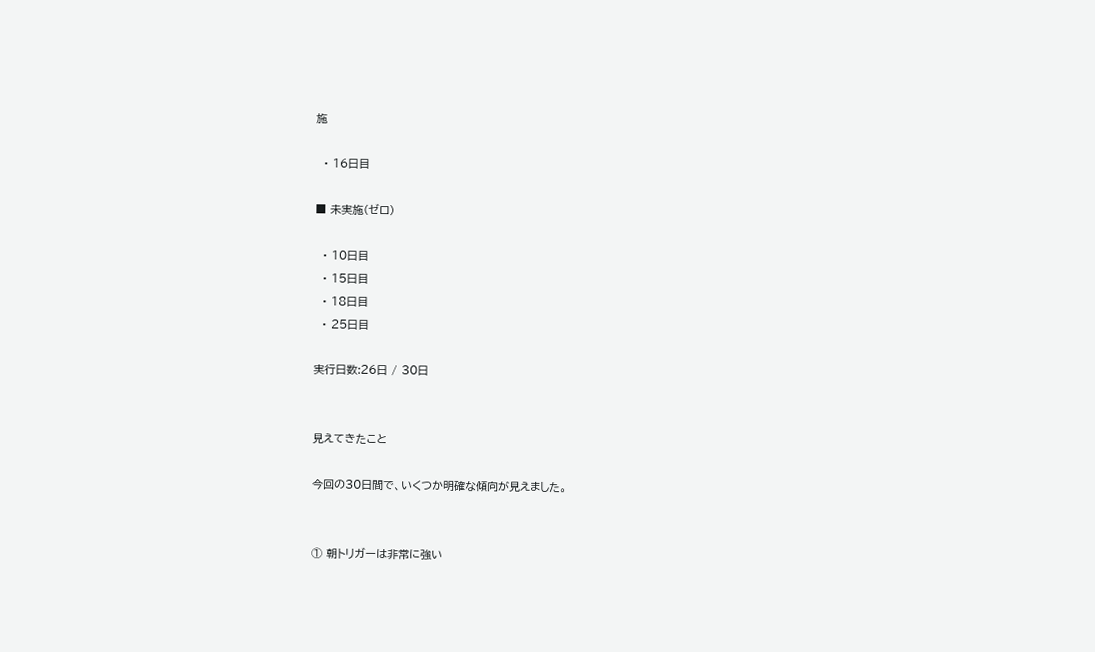施

  • 16日目

■ 未実施(ゼロ)

  • 10日目
  • 15日目
  • 18日目
  • 25日目

実行日数:26日 / 30日


見えてきたこと

今回の30日間で、いくつか明確な傾向が見えました。


① 朝トリガーは非常に強い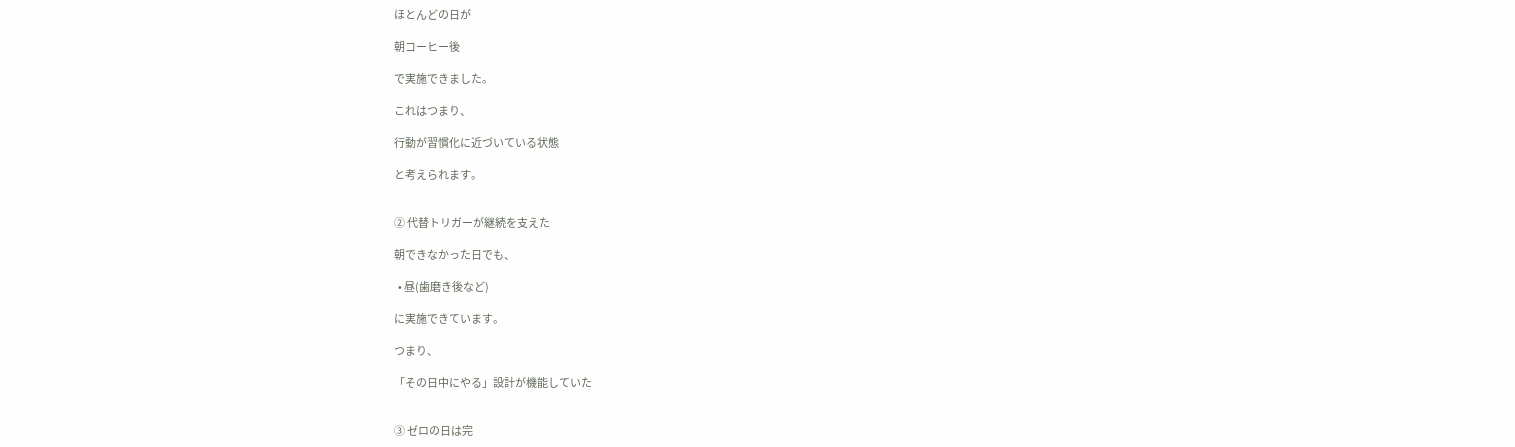ほとんどの日が

朝コーヒー後

で実施できました。

これはつまり、

行動が習慣化に近づいている状態

と考えられます。


② 代替トリガーが継続を支えた

朝できなかった日でも、

  • 昼(歯磨き後など)

に実施できています。

つまり、

「その日中にやる」設計が機能していた


③ ゼロの日は完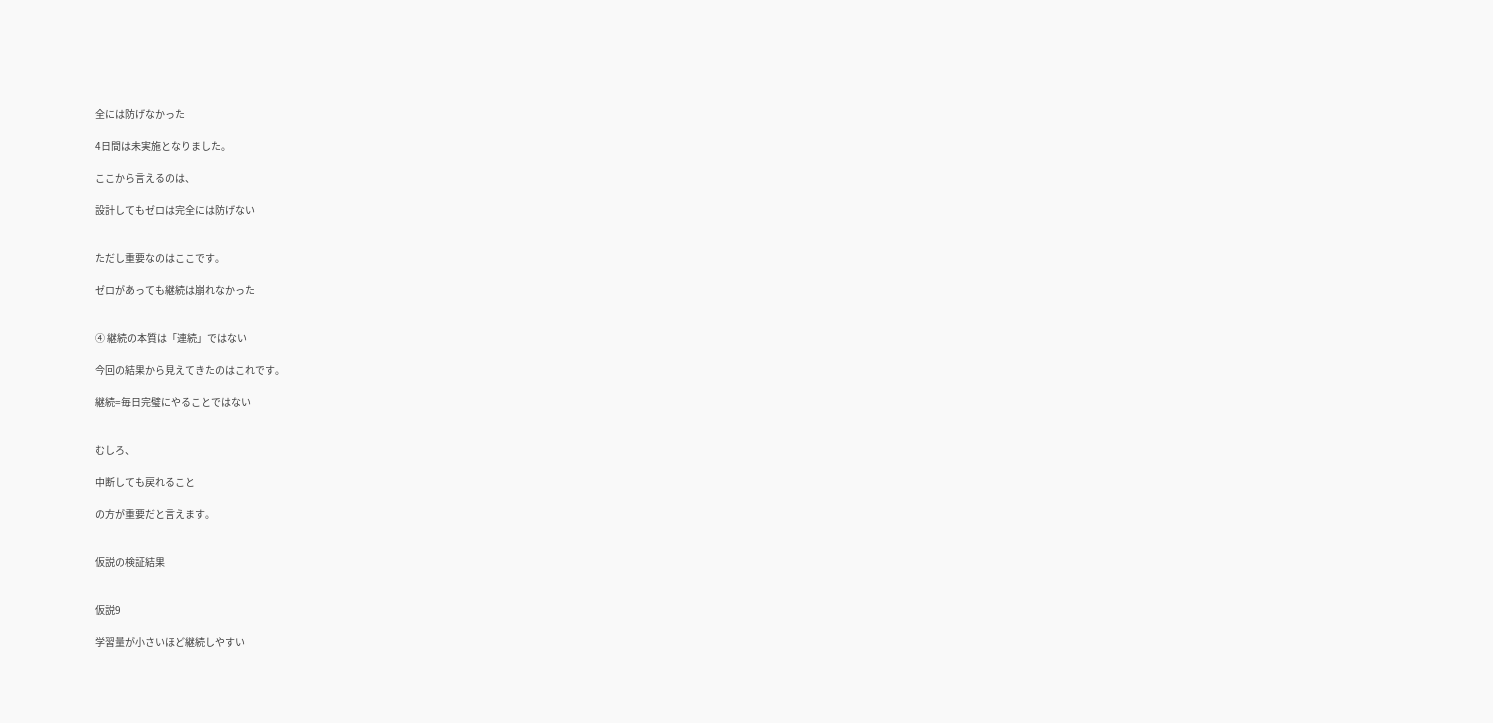全には防げなかった

4日間は未実施となりました。

ここから言えるのは、

設計してもゼロは完全には防げない


ただし重要なのはここです。

ゼロがあっても継続は崩れなかった


④ 継続の本質は「連続」ではない

今回の結果から見えてきたのはこれです。

継続=毎日完璧にやることではない


むしろ、

中断しても戻れること

の方が重要だと言えます。


仮説の検証結果


仮説9

学習量が小さいほど継続しやすい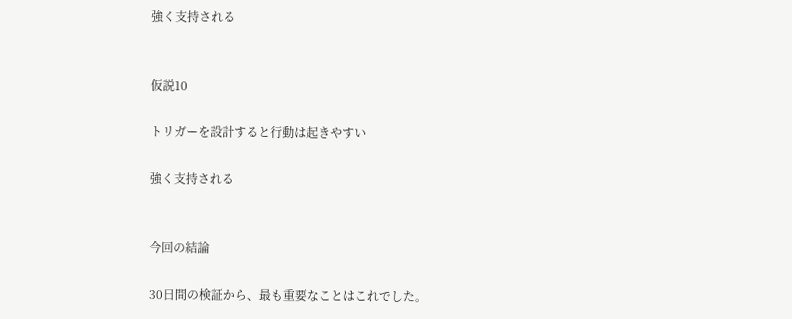強く支持される


仮説10

トリガーを設計すると行動は起きやすい

強く支持される


今回の結論

30日間の検証から、最も重要なことはこれでした。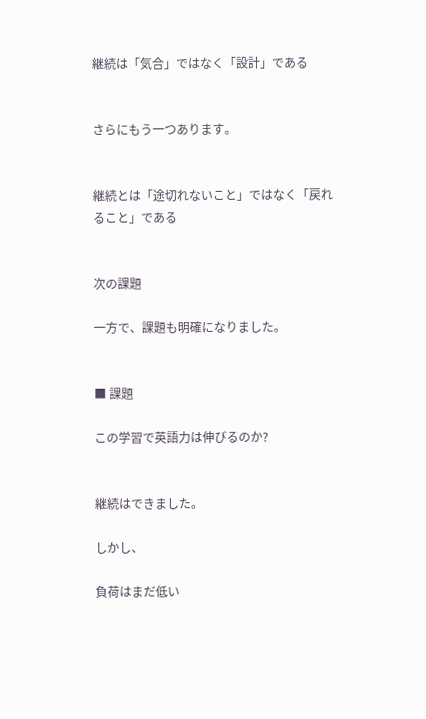継続は「気合」ではなく「設計」である


さらにもう一つあります。


継続とは「途切れないこと」ではなく「戻れること」である


次の課題

一方で、課題も明確になりました。


■ 課題

この学習で英語力は伸びるのか?


継続はできました。

しかし、

負荷はまだ低い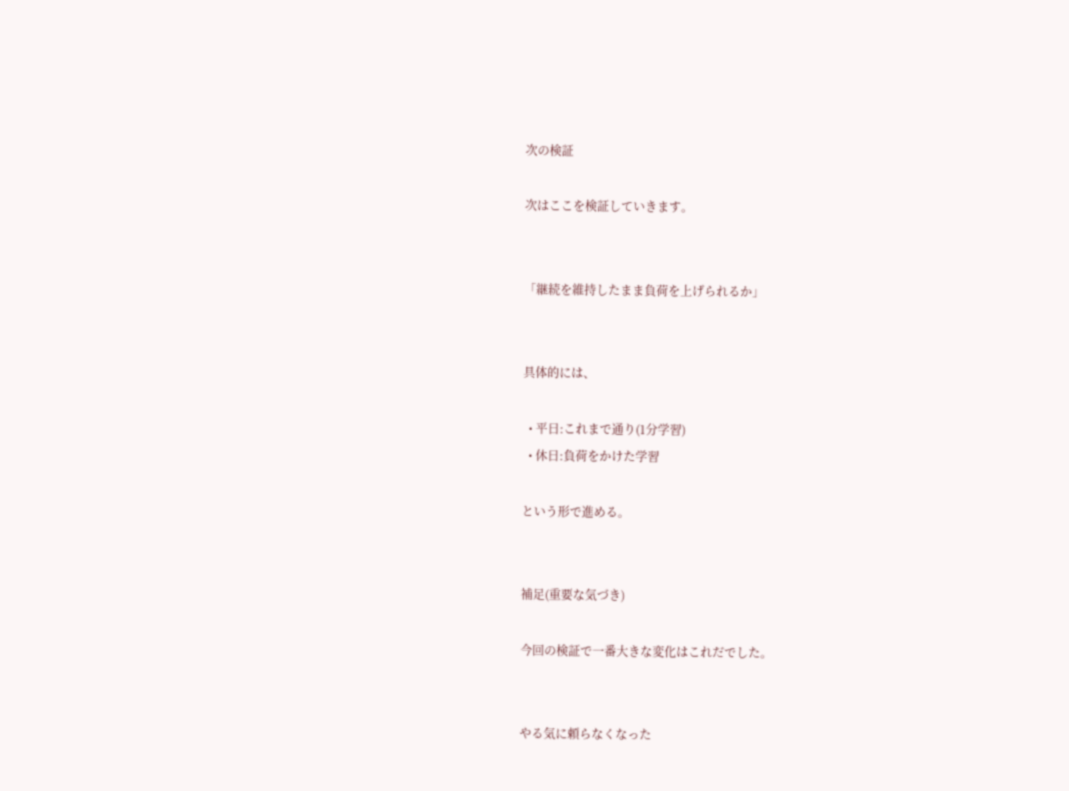次の検証

次はここを検証していきます。


「継続を維持したまま負荷を上げられるか」


具体的には、

  • 平日:これまで通り(1分学習)
  • 休日:負荷をかけた学習

という形で進める。


補足(重要な気づき)

今回の検証で一番大きな変化はこれだでした。


やる気に頼らなくなった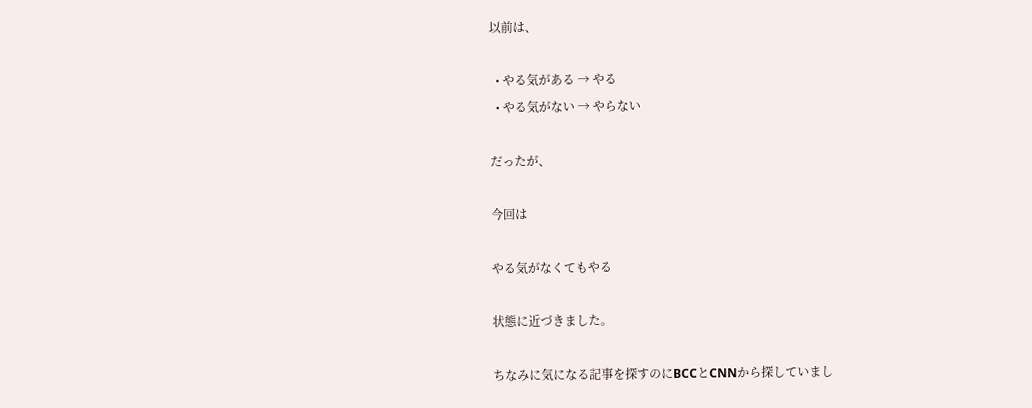以前は、

  • やる気がある → やる
  • やる気がない → やらない

だったが、

今回は

やる気がなくてもやる

状態に近づきました。

ちなみに気になる記事を探すのにBCCとCNNから探していまし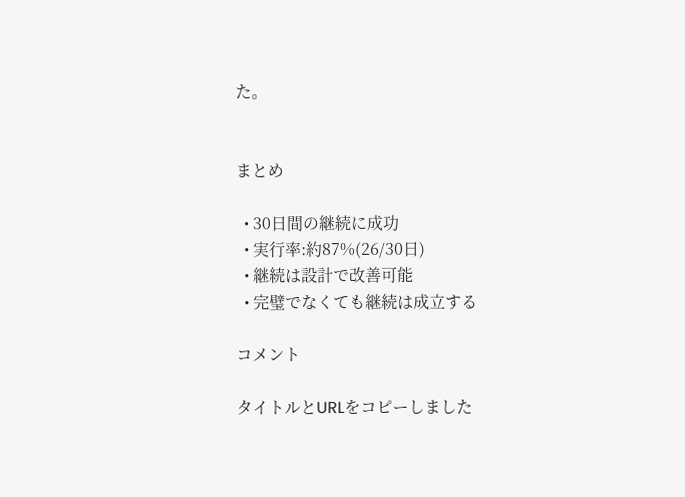た。


まとめ

  • 30日間の継続に成功
  • 実行率:約87%(26/30日)
  • 継続は設計で改善可能
  • 完璧でなくても継続は成立する

コメント

タイトルとURLをコピーしました